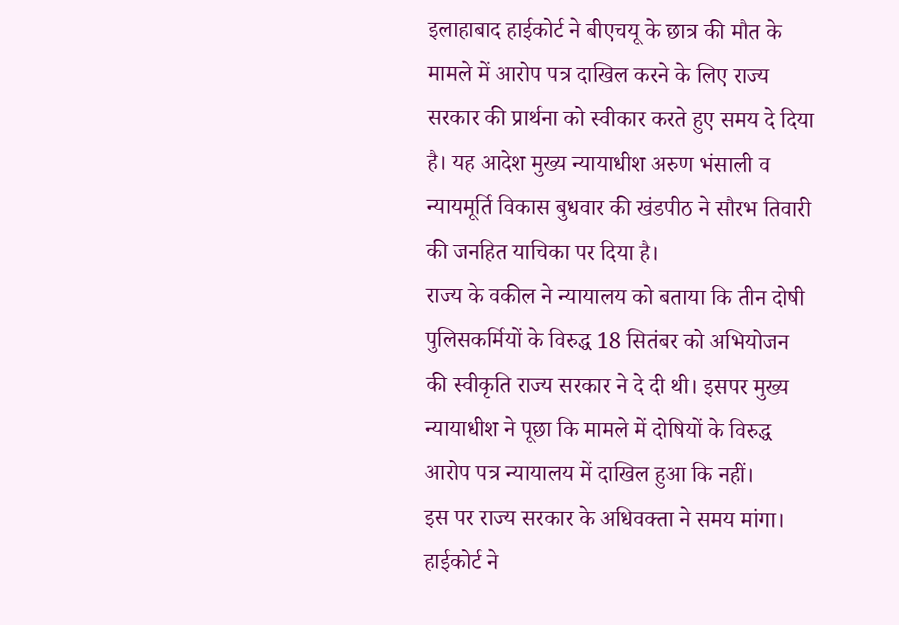इलाहाबाद हाईकोर्ट ने बीएचयू के छात्र की मौत के मामले में आरोप पत्र दाखिल करने के लिए राज्य सरकार की प्रार्थना को स्वीकार करते हुए समय दे दिया है। यह आदेश मुख्य न्यायाधीश अरुण भंसाली व न्यायमूर्ति विकास बुधवार की खंडपीठ ने सौरभ तिवारी की जनहित याचिका पर दिया है।
राज्य के वकील ने न्यायालय को बताया कि तीन दोषी पुलिसकर्मियों के विरुद्ध 18 सितंबर को अभियोजन की स्वीकृति राज्य सरकार ने दे दी थी। इसपर मुख्य न्यायाधीश ने पूछा कि मामले में दोषियों के विरुद्ध आरोप पत्र न्यायालय में दाखिल हुआ कि नहीं।
इस पर राज्य सरकार के अधिवक्ता ने समय मांगा। हाईकोर्ट ने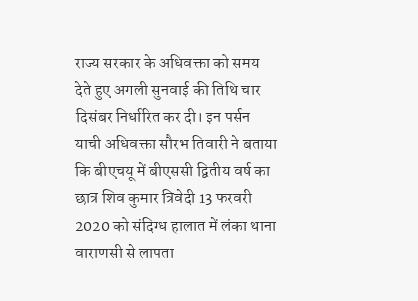राज्य सरकार के अधिवक्ता को समय देते हुए अगली सुनवाई की तिथि चार दिसंबर निर्धारित कर दी। इन पर्सन याची अधिवक्ता सौरभ तिवारी ने बताया कि बीएचयू में बीएससी द्वितीय वर्ष का छात्र शिव कुमार त्रिवेदी 13 फरवरी 2020 को संदिग्ध हालात में लंका थाना वाराणसी से लापता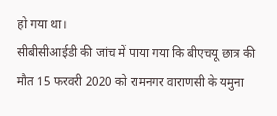हो गया था।
सीबीसीआईडी की जांच में पाया गया कि बीएचयू छात्र की मौत 15 फरवरी 2020 को रामनगर वाराणसी के यमुना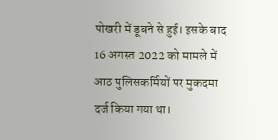पोखरी में डूबने से हुई। इसके बाद 16 अगस्त 2022 को मामले में आठ पुलिसकर्मियों पर मुकदमा दर्ज किया गया था।